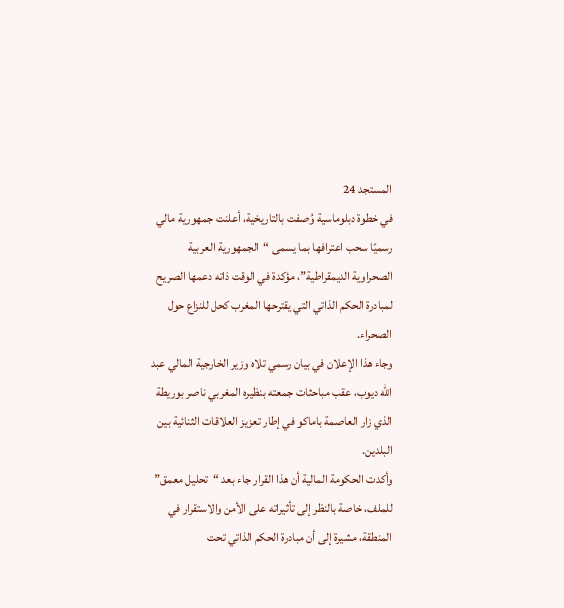المستجد 24
في خطوة دبلوماسية وُصفت بالتاريخية، أعلنت جمهورية مالي رسميًا سحب اعترافها بما يسمى “الجمهورية العربية الصحراوية الديمقراطية”، مؤكدة في الوقت ذاته دعمها الصريح لمبادرة الحكم الذاتي التي يقترحها المغرب كحل للنزاع حول الصحراء.
وجاء هذا الإعلان في بيان رسمي تلاه وزير الخارجية المالي عبد الله ديوب، عقب مباحثات جمعته بنظيره المغربي ناصر بوريطة الذي زار العاصمة باماكو في إطار تعزيز العلاقات الثنائية بين البلدين.
وأكدت الحكومة المالية أن هذا القرار جاء بعد “تحليل معمق” للملف، خاصة بالنظر إلى تأثيراته على الأمن والاستقرار في المنطقة، مشيرة إلى أن مبادرة الحكم الذاتي تحت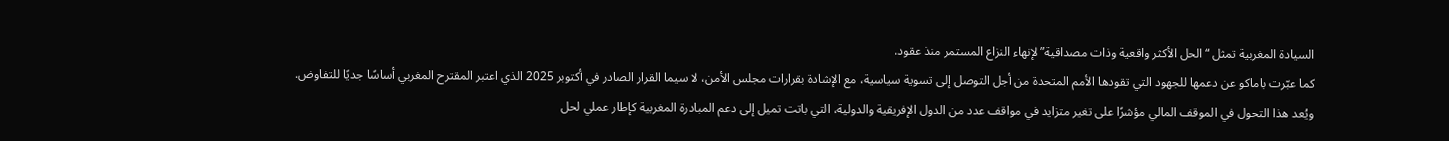السيادة المغربية تمثل “الحل الأكثر واقعية وذات مصداقية” لإنهاء النزاع المستمر منذ عقود.
كما عبّرت باماكو عن دعمها للجهود التي تقودها الأمم المتحدة من أجل التوصل إلى تسوية سياسية، مع الإشادة بقرارات مجلس الأمن، لا سيما القرار الصادر في أكتوبر 2025 الذي اعتبر المقترح المغربي أساسًا جديًا للتفاوض.
ويُعد هذا التحول في الموقف المالي مؤشرًا على تغير متزايد في مواقف عدد من الدول الإفريقية والدولية، التي باتت تميل إلى دعم المبادرة المغربية كإطار عملي لحل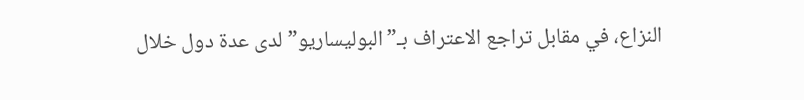النزاع، في مقابل تراجع الاعتراف بـ”البوليساريو” لدى عدة دول خلال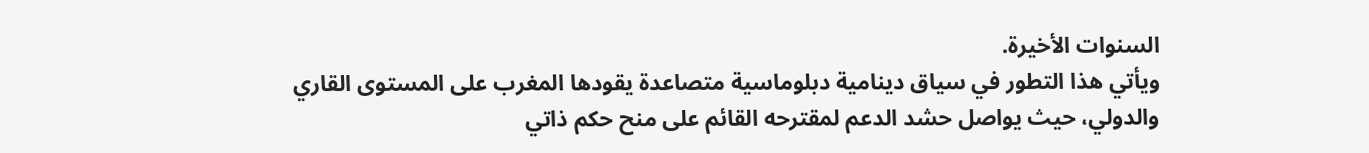السنوات الأخيرة.
ويأتي هذا التطور في سياق دينامية دبلوماسية متصاعدة يقودها المغرب على المستوى القاري والدولي، حيث يواصل حشد الدعم لمقترحه القائم على منح حكم ذاتي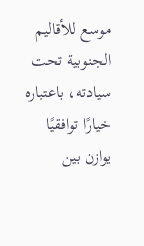موسع للأقاليم الجنوبية تحت سيادته، باعتباره خيارًا توافقيًا يوازن بين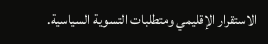الاستقرار الإقليمي ومتطلبات التسوية السياسية.